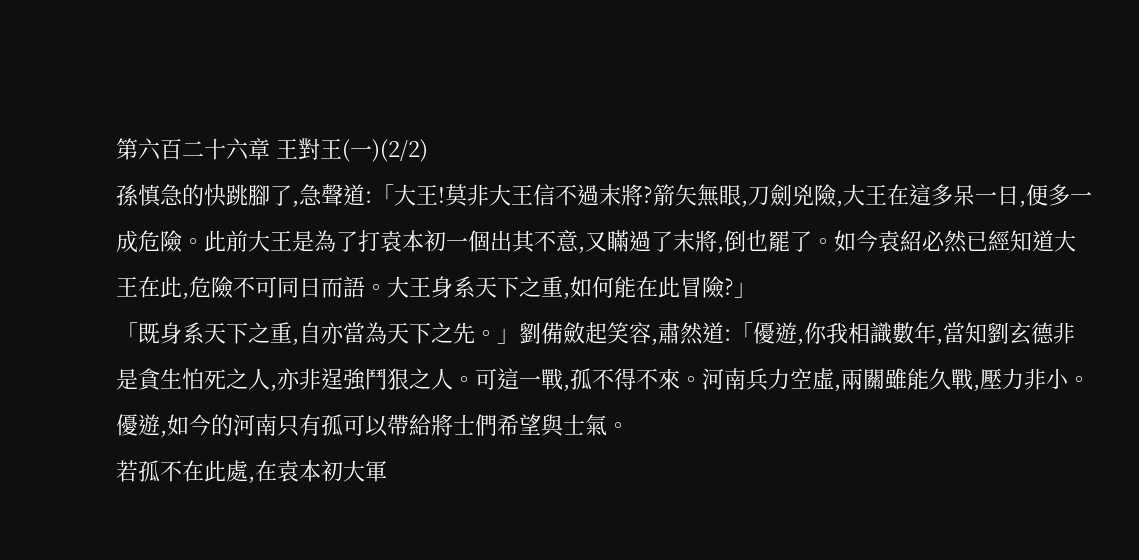第六百二十六章 王對王(一)(2/2)
孫慎急的快跳腳了,急聲道:「大王!莫非大王信不過末將?箭矢無眼,刀劍兇險,大王在這多呆一日,便多一成危險。此前大王是為了打袁本初一個出其不意,又瞞過了末將,倒也罷了。如今袁紹必然已經知道大王在此,危險不可同日而語。大王身系天下之重,如何能在此冒險?」
「既身系天下之重,自亦當為天下之先。」劉備斂起笑容,肅然道:「優遊,你我相識數年,當知劉玄德非是貪生怕死之人,亦非逞強鬥狠之人。可這一戰,孤不得不來。河南兵力空虛,兩關雖能久戰,壓力非小。優遊,如今的河南只有孤可以帶給將士們希望與士氣。
若孤不在此處,在袁本初大軍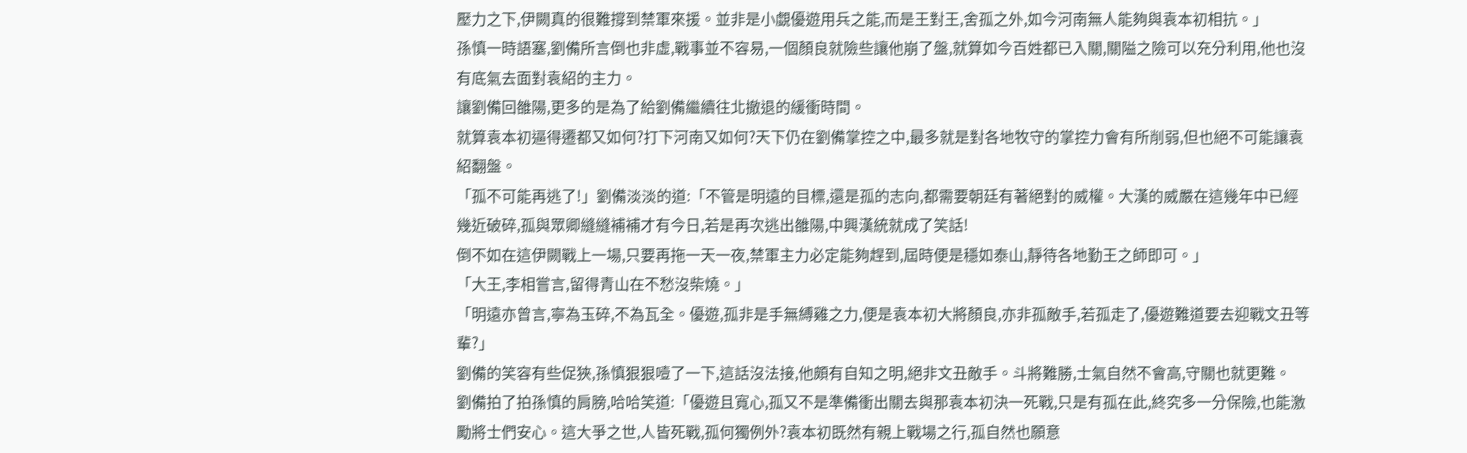壓力之下,伊闕真的很難撐到禁軍來援。並非是小覷優遊用兵之能,而是王對王,舍孤之外,如今河南無人能夠與袁本初相抗。」
孫慎一時語塞,劉備所言倒也非虛,戰事並不容易,一個顏良就險些讓他崩了盤,就算如今百姓都已入關,關隘之險可以充分利用,他也沒有底氣去面對袁紹的主力。
讓劉備回雒陽,更多的是為了給劉備繼續往北撤退的緩衝時間。
就算袁本初逼得遷都又如何?打下河南又如何?天下仍在劉備掌控之中,最多就是對各地牧守的掌控力會有所削弱,但也絕不可能讓袁紹翻盤。
「孤不可能再逃了!」劉備淡淡的道:「不管是明遠的目標,還是孤的志向,都需要朝廷有著絕對的威權。大漢的威嚴在這幾年中已經幾近破碎,孤與眾卿縫縫補補才有今日,若是再次逃出雒陽,中興漢統就成了笑話!
倒不如在這伊闕戰上一場,只要再拖一天一夜,禁軍主力必定能夠趕到,屆時便是穩如泰山,靜待各地勤王之師即可。」
「大王,李相嘗言,留得青山在不愁沒柴燒。」
「明遠亦曾言,寧為玉碎,不為瓦全。優遊,孤非是手無縛雞之力,便是袁本初大將顏良,亦非孤敵手,若孤走了,優遊難道要去迎戰文丑等輩?」
劉備的笑容有些促狹,孫慎狠狠噎了一下,這話沒法接,他頗有自知之明,絕非文丑敵手。斗將難勝,士氣自然不會高,守關也就更難。
劉備拍了拍孫慎的肩膀,哈哈笑道:「優遊且寬心,孤又不是準備衝出關去與那袁本初決一死戰,只是有孤在此,終究多一分保險,也能激勵將士們安心。這大爭之世,人皆死戰,孤何獨例外?袁本初既然有親上戰場之行,孤自然也願意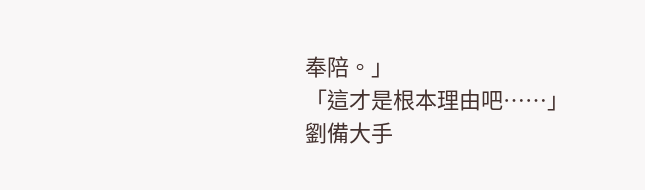奉陪。」
「這才是根本理由吧……」
劉備大手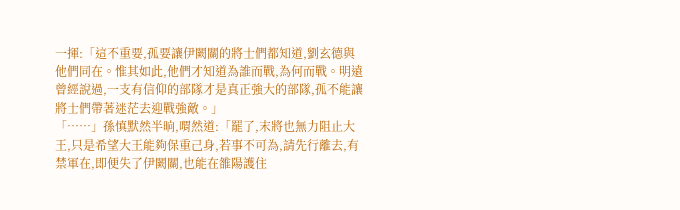一揮:「這不重要,孤要讓伊闕關的將士們都知道,劉玄德與他們同在。惟其如此,他們才知道為誰而戰,為何而戰。明遠曾經說過,一支有信仰的部隊才是真正強大的部隊,孤不能讓將士們帶著迷茫去迎戰強敵。」
「……」孫慎默然半晌,喟然道:「罷了,末將也無力阻止大王,只是希望大王能夠保重己身,若事不可為,請先行離去,有禁軍在,即便失了伊闕關,也能在雒陽護住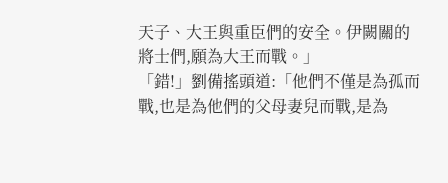天子、大王與重臣們的安全。伊闕關的將士們,願為大王而戰。」
「錯!」劉備搖頭道:「他們不僅是為孤而戰,也是為他們的父母妻兒而戰,是為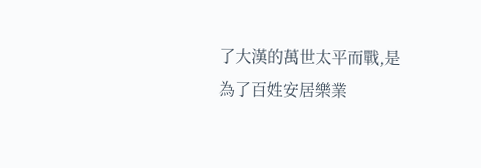了大漢的萬世太平而戰,是為了百姓安居樂業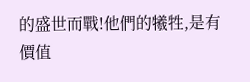的盛世而戰!他們的犧牲,是有價值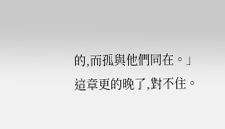的,而孤與他們同在。」
這章更的晚了,對不住。